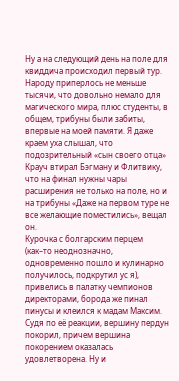Ну а на следующий день на поле для квиддича происходил первый тур. Народу приперлось не меньше тысячи, что довольно немало для магического мира, плюс студенты, в общем, трибуны были забиты, впервые на моей памяти. Я даже краем уха слышал, что подозрительный «сын своего отца» Крауч втирал Бэгману и Флитвику, что на финал нужны чары расширения не только на поле, но и на трибуны «Даже на первом туре не все желающие поместились», вещал он.
Курочка с болгарским перцем (как–то неоднозначно, одновременно пошло и кулинарно получилось, подкрутил ус я), привелись в палатку чемпионов директорами, борода же пинал пинусы и клеился к мадам Максим. Судя по её реакции, вершину пердун покорил, причем вершина покорением оказалась удовлетворена. Ну и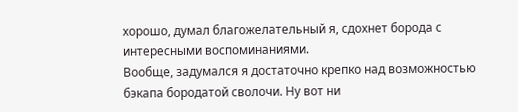хорошо, думал благожелательный я, сдохнет борода с интересными воспоминаниями.
Вообще, задумался я достаточно крепко над возможностью бэкапа бородатой сволочи. Ну вот ни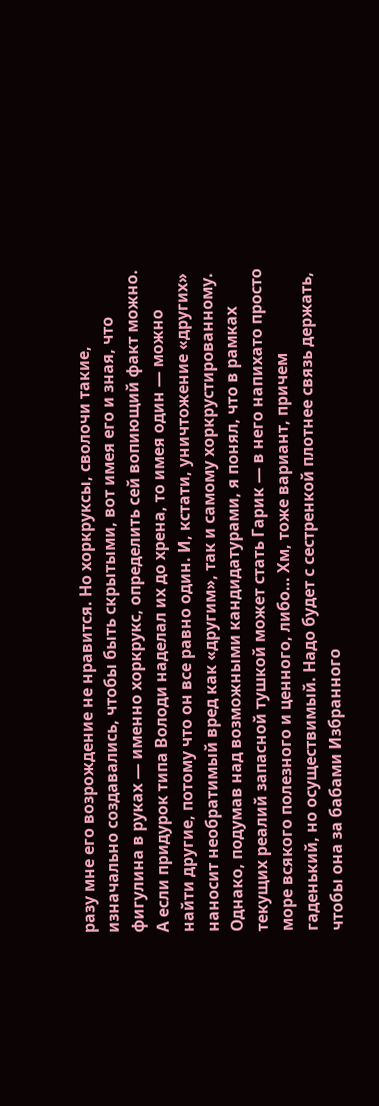разу мне его возрождение не нравится. Но хоркруксы, сволочи такие, изначально создавались, чтобы быть скрытыми, вот имея его и зная, что фигулина в руках — именно хоркрукс, определить сей вопиющий факт можно.
А если придурок типа Володи наделал их до хрена, то имея один — можно найти другие, потому что он все равно один. И, кстати, уничтожение «других» наносит необратимый вред как «другим», так и самому хоркрустированному.
Однако, подумав над возможными кандидатурами, я понял, что в рамках текущих реалий запасной тушкой может стать Гарик — в него напихато просто море всякого полезного и ценного, либо… Хм, тоже вариант, причем гаденький, но осуществимый. Надо будет с сестренкой плотнее связь держать, чтобы она за бабами Избранного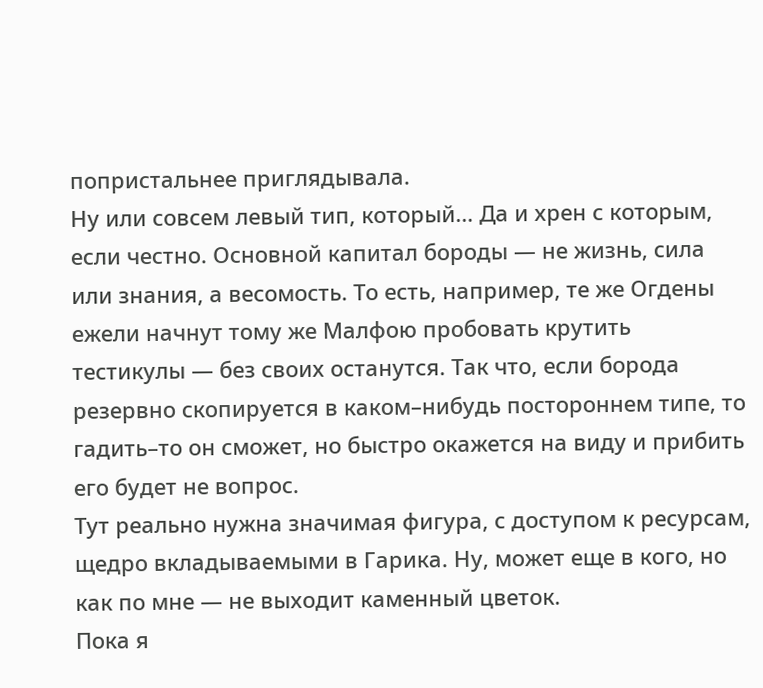попристальнее приглядывала.
Ну или совсем левый тип, который… Да и хрен с которым, если честно. Основной капитал бороды — не жизнь, сила или знания, а весомость. То есть, например, те же Огдены ежели начнут тому же Малфою пробовать крутить тестикулы — без своих останутся. Так что, если борода резервно скопируется в каком–нибудь постороннем типе, то гадить–то он сможет, но быстро окажется на виду и прибить его будет не вопрос.
Тут реально нужна значимая фигура, с доступом к ресурсам, щедро вкладываемыми в Гарика. Ну, может еще в кого, но как по мне — не выходит каменный цветок.
Пока я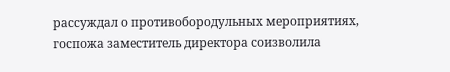рассуждал о противобородульных мероприятиях, госпожа заместитель директора соизволила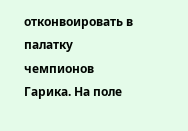отконвоировать в палатку чемпионов Гарика. На поле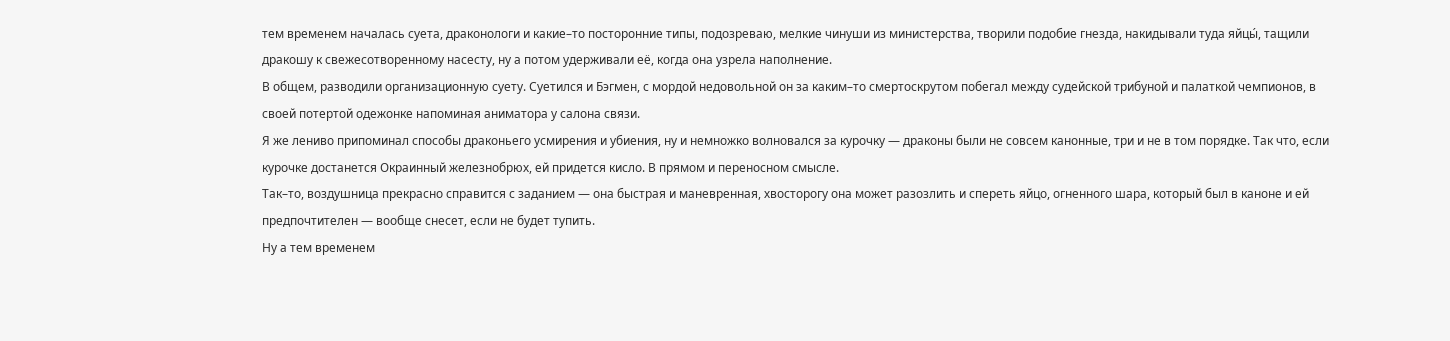тем временем началась суета, драконологи и какие–то посторонние типы, подозреваю, мелкие чинуши из министерства, творили подобие гнезда, накидывали туда яйцы́, тащили дракошу к свежесотворенному насесту, ну а потом удерживали её, когда она узрела наполнение.
В общем, разводили организационную суету. Суетился и Бэгмен, с мордой недовольной он за каким–то смертоскрутом побегал между судейской трибуной и палаткой чемпионов, в своей потертой одежонке напоминая аниматора у салона связи.
Я же лениво припоминал способы драконьего усмирения и убиения, ну и немножко волновался за курочку — драконы были не совсем канонные, три и не в том порядке. Так что, если курочке достанется Окраинный железнобрюх, ей придется кисло. В прямом и переносном смысле.
Так–то, воздушница прекрасно справится с заданием — она быстрая и маневренная, хвосторогу она может разозлить и спереть яйцо, огненного шара, который был в каноне и ей предпочтителен — вообще снесет, если не будет тупить.
Ну а тем временем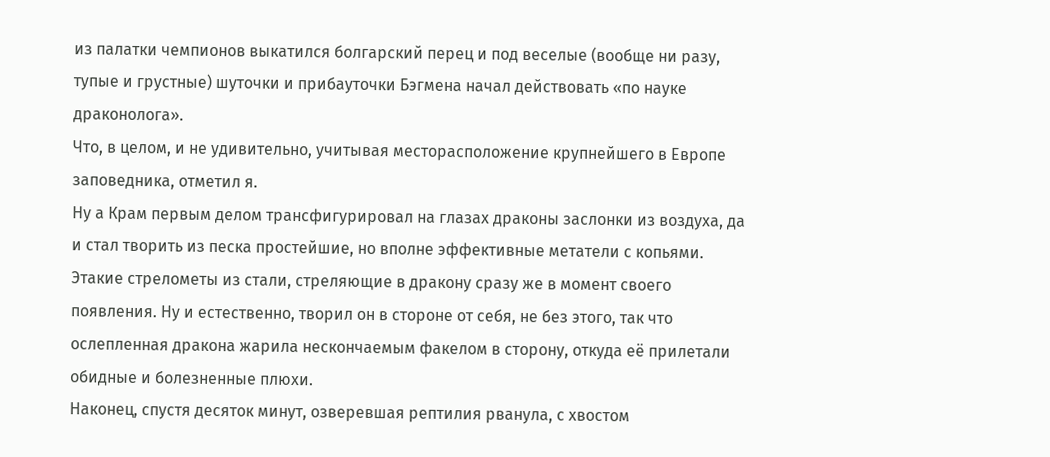из палатки чемпионов выкатился болгарский перец и под веселые (вообще ни разу, тупые и грустные) шуточки и прибауточки Бэгмена начал действовать «по науке драконолога».
Что, в целом, и не удивительно, учитывая месторасположение крупнейшего в Европе заповедника, отметил я.
Ну а Крам первым делом трансфигурировал на глазах драконы заслонки из воздуха, да и стал творить из песка простейшие, но вполне эффективные метатели с копьями. Этакие стрелометы из стали, стреляющие в дракону сразу же в момент своего появления. Ну и естественно, творил он в стороне от себя, не без этого, так что ослепленная дракона жарила нескончаемым факелом в сторону, откуда её прилетали обидные и болезненные плюхи.
Наконец, спустя десяток минут, озверевшая рептилия рванула, с хвостом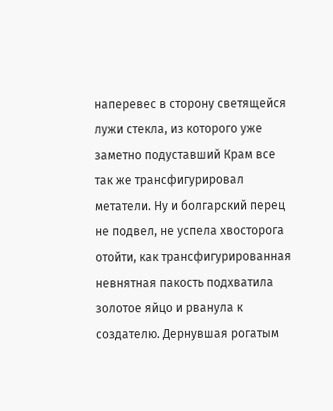наперевес в сторону светящейся лужи стекла, из которого уже заметно подуставший Крам все так же трансфигурировал метатели. Ну и болгарский перец не подвел, не успела хвосторога отойти, как трансфигурированная невнятная пакость подхватила золотое яйцо и рванула к создателю. Дернувшая рогатым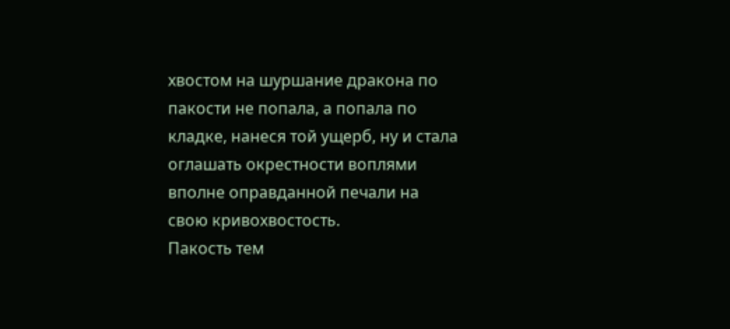хвостом на шуршание дракона по пакости не попала, а попала по кладке, нанеся той ущерб, ну и стала оглашать окрестности воплями вполне оправданной печали на свою кривохвостость.
Пакость тем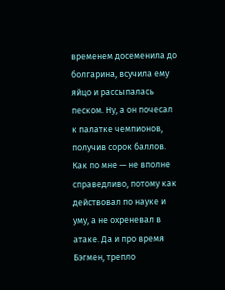временем досеменила до болгарина, всучила ему яйцо и рассыпалась песком. Ну, а он почесал к палатке чемпионов, получив сорок баллов. Как по мне — не вполне справедливо, потому как действовал по науке и уму, а не охреневал в атаке. Да и про время Бэгмен, трепло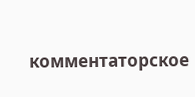комментаторское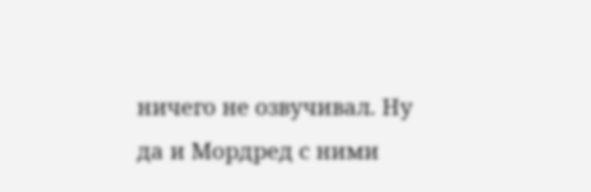ничего не озвучивал. Ну да и Мордред с ними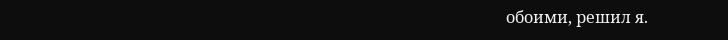обоими, решил я.